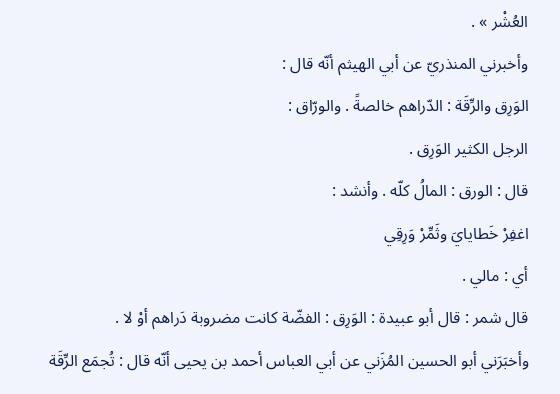العُشْر » .
وأخبرني المنذريّ عن أبي الهيثم أنّه قال :
الوَرِق والرِّقَة : الدّراهم خالصةً . والورّاق :
الرجل الكثير الوَرِق .
قال : الورق : المالُ كلّه . وأنشد :
اغفِرْ خَطايايَ وثَمِّرْ وَرِقِي
أي : مالي .
قال شمر : قال أبو عبيدة : الوَرِق : الفضّة كانت مضروبة دَراهم أوْ لا .
وأخبَرَني أبو الحسين المُزَني عن أبي العباس أحمد بن يحيى أنّه قال : تُجمَع الرِّقَة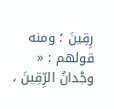رِقِينَ ؛ ومنه قولهم : « وجْدانُ الرِّقِينَ ،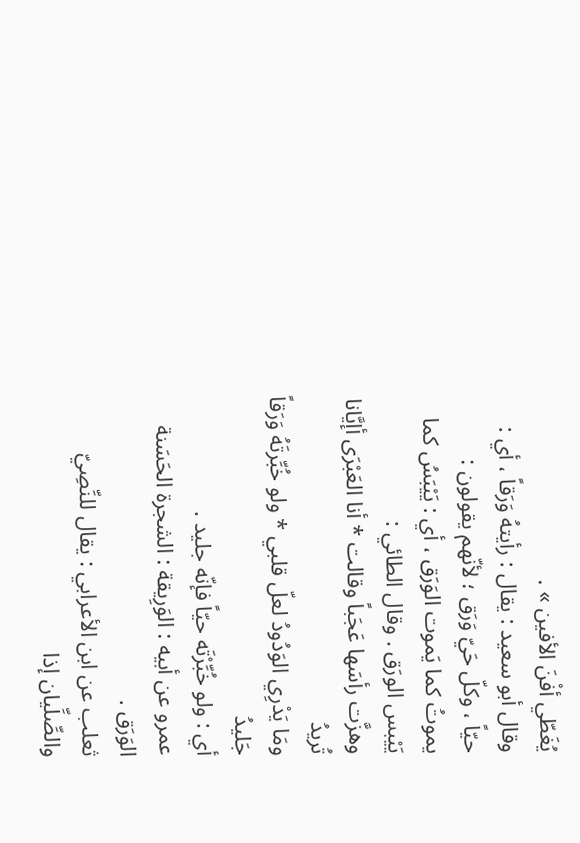يُغَطّي أفْنَ الأفين » .
وقال أبو سعيد : يقال : رأيتهُ وَرَقاً ، أي :
حيّاً ، وكلّ حَيّ وَرَق ؛ لأنّهم يقولون :
يموتُ كما يَموت الوَرَق ، أي : يَيْبَسُ كما يَيْبس الورَق . وقال الطائي :
وهزَّت رأسَها عَجَباً وقالت * أنا العَبْرَى أإيَّانا تُريدُ
ومَا يَدْرِي الوَدُودُ لعلّ قلبي * ولو خُبِّرتَهُ وَرَقاً جَليدُ
أي : ولو خُبِّرْتَه حيّاً فإنّه جليد .
عمرو عن أبيه : الوَرِيقة : الشجرة الحَسَنة الوَرَق .
ثعلب عن ابن الأعرابي : يقال للنِّصِيّ والصِّلِّيان إذا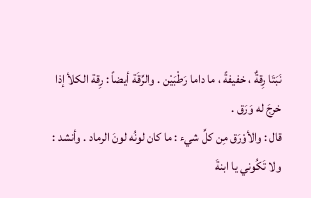نَبَتَا رِقةٌ ، خفيفةً ، ما داما رَطْبَيْن . والرِّقَة أيضاً : رِقة الكلأ إذا خرجَ له وَرَق .
قال : والأوْرَق مِن كلِّ شيء : ما كان لونُه لونَ الرماد . وأنشد :
ولا تَكُوني يا ابنةَ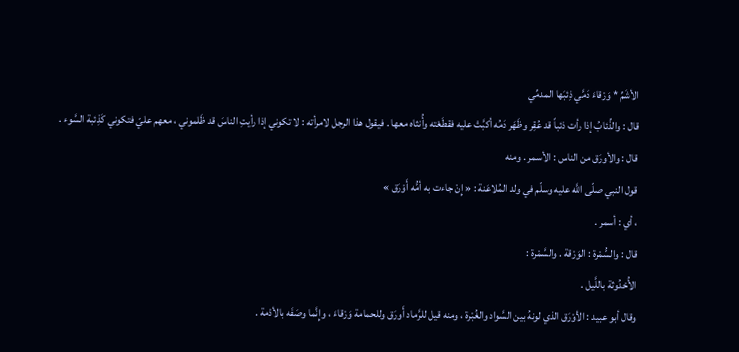الأشَمِّ * وَرْقاءَ دَمَّي ذِئبَها المدمِّي
قال : والذِّئابُ إذا رأت ذئباً قد عُقِر وظَهَر دَمُه أكبَّتْ عليه فقطَعْته وأُنثاه معها . فيقول هذا الرجل لامرأته : لا تكوني إذا رأيتِ الناسَ قد ظَلموني ، معهم عليّ فتكوني كَذِئبة السَّوء .
قال : والأورَق من الناس : الأسمر . ومنه
قول النبي صلّى اللَّه عليه وسلّم في ولد المُلاعَنة : « إِنْ جاءت به أمُّه أَوْرَق »
، أي : أسمر .
قال : والسُّمْرة : الوَرْقة . والسَّمْرة :
الأُحْدُوثة باللَّيل .
وقال أبو عبيد : الأوْرَق الذي لونهُ بين السَّواد والغُبْرة ، ومنه قيل للرَّماد أَورَق وللحمامة وَرْقاءَ ، وإِنَّما وصَفَه بالأدْمة .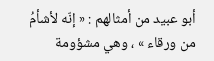أبو عبيد من أمثالهم : « إنّه لأشأمُ من ورقاء » ، وهي مشؤومة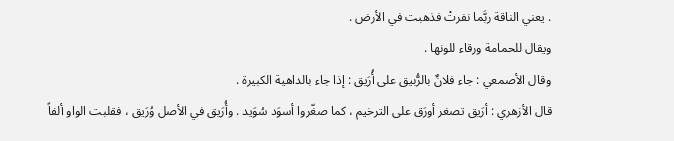. يعني الناقة ربَّما نفرتْ فذهبت في الأرض .
ويقال للحمامة ورقاء للونها .
وقال الأصمعي : جاء فلانٌ بالرُّبيق على أُرَيق : إذا جاء بالداهية الكبيرة .
قال الأزهري : أرَيق تصغر أورَق على الترخيم ، كما صغّروا أسوَد سُوَيد . وأُرَيق في الأصل وُرَيق ، فقلبت الواو ألفاً